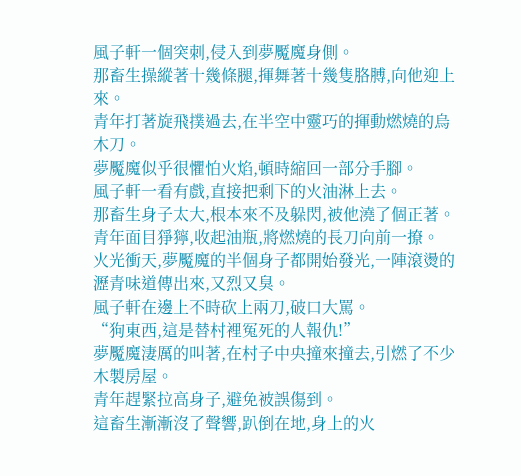風子軒一個突刺,侵入到夢魘魔身側。
那畜生操縱著十幾條腿,揮舞著十幾隻胳膊,向他迎上來。
青年打著旋飛撲過去,在半空中靈巧的揮動燃燒的烏木刀。
夢魘魔似乎很懼怕火焰,頓時縮回一部分手腳。
風子軒一看有戲,直接把剩下的火油淋上去。
那畜生身子太大,根本來不及躲閃,被他澆了個正著。
青年面目猙獰,收起油瓶,將燃燒的長刀向前一撩。
火光衝天,夢魘魔的半個身子都開始發光,一陣滾燙的瀝青味道傳出來,又烈又臭。
風子軒在邊上不時砍上兩刀,破口大罵。
“狗東西,這是替村裡冤死的人報仇!”
夢魘魔淒厲的叫著,在村子中央撞來撞去,引燃了不少木製房屋。
青年趕緊拉高身子,避免被誤傷到。
這畜生漸漸沒了聲響,趴倒在地,身上的火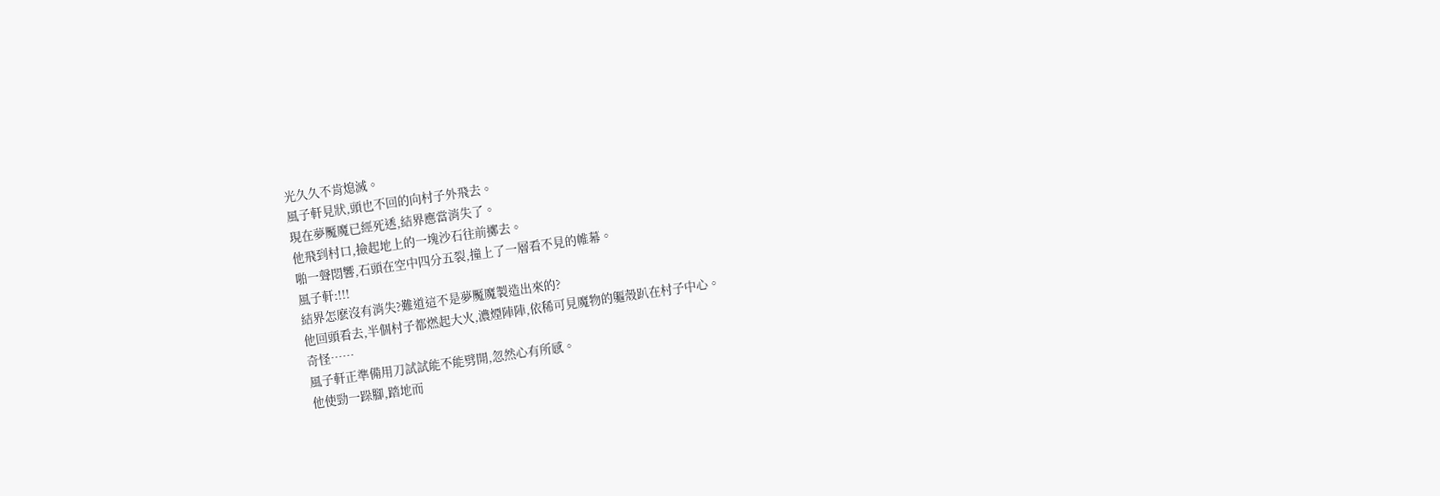光久久不肯熄滅。
風子軒見狀,頭也不回的向村子外飛去。
現在夢魘魔已經死透,結界應當消失了。
他飛到村口,撿起地上的一塊沙石往前擲去。
啪一聲悶響,石頭在空中四分五裂,撞上了一層看不見的帷幕。
風子軒:!!!
結界怎麽沒有消失?難道這不是夢魘魔製造出來的?
他回頭看去,半個村子都燃起大火,濃煙陣陣,依稀可見魔物的軀殼趴在村子中心。
奇怪……
風子軒正準備用刀試試能不能劈開,忽然心有所感。
他使勁一跺腳,踏地而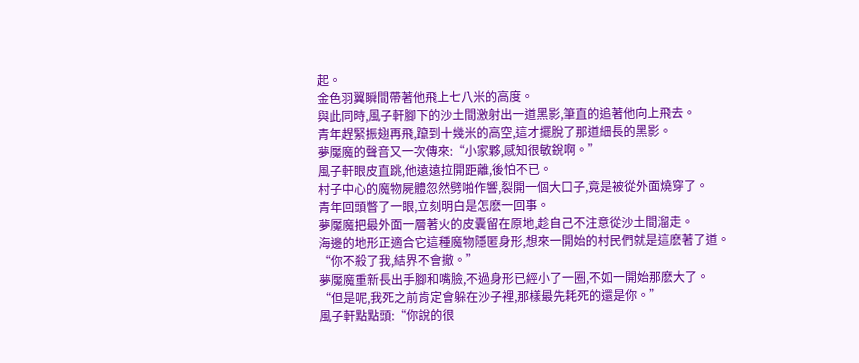起。
金色羽翼瞬間帶著他飛上七八米的高度。
與此同時,風子軒腳下的沙土間激射出一道黑影,筆直的追著他向上飛去。
青年趕緊振翅再飛,躥到十幾米的高空,這才擺脫了那道細長的黑影。
夢魘魔的聲音又一次傳來:“小家夥,感知很敏銳啊。”
風子軒眼皮直跳,他遠遠拉開距離,後怕不已。
村子中心的魔物屍體忽然劈啪作響,裂開一個大口子,竟是被從外面燒穿了。
青年回頭瞥了一眼,立刻明白是怎麽一回事。
夢魘魔把最外面一層著火的皮囊留在原地,趁自己不注意從沙土間溜走。
海邊的地形正適合它這種魔物隱匿身形,想來一開始的村民們就是這麽著了道。
“你不殺了我,結界不會撤。”
夢魘魔重新長出手腳和嘴臉,不過身形已經小了一圈,不如一開始那麽大了。
“但是呢,我死之前肯定會躲在沙子裡,那樣最先耗死的還是你。”
風子軒點點頭:“你說的很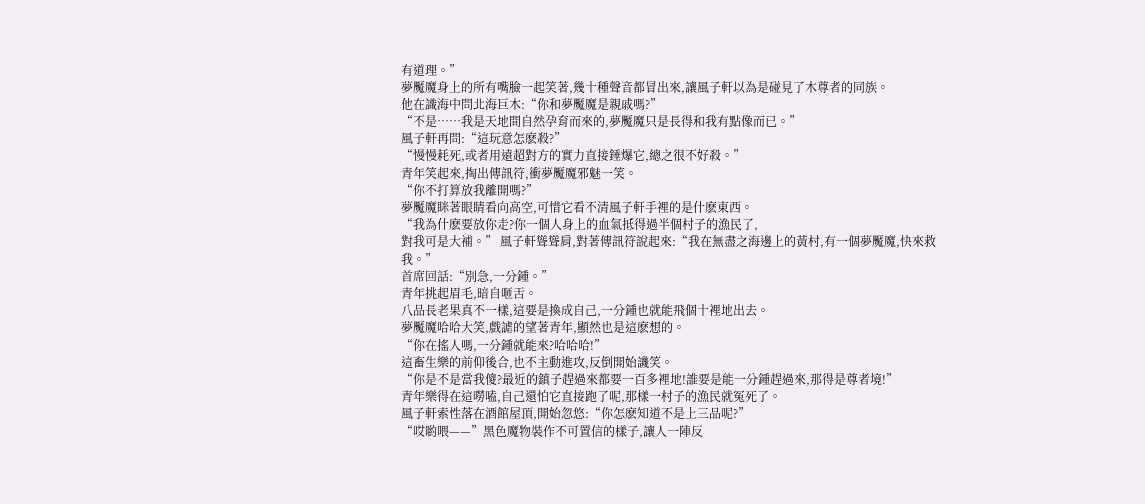有道理。”
夢魘魔身上的所有嘴臉一起笑著,幾十種聲音都冒出來,讓風子軒以為是碰見了木尊者的同族。
他在識海中問北海巨木:“你和夢魘魔是親戚嗎?”
“不是……我是天地間自然孕育而來的,夢魘魔只是長得和我有點像而已。”
風子軒再問:“這玩意怎麽殺?”
“慢慢耗死,或者用遠超對方的實力直接錘爆它,總之很不好殺。”
青年笑起來,掏出傳訊符,衝夢魘魔邪魅一笑。
“你不打算放我離開嗎?”
夢魘魔眯著眼睛看向高空,可惜它看不清風子軒手裡的是什麽東西。
“我為什麽要放你走?你一個人身上的血氣抵得過半個村子的漁民了,
對我可是大補。” 風子軒聳聳肩,對著傳訊符說起來:“我在無盡之海邊上的黃村,有一個夢魘魔,快來救我。”
首席回話:“別急,一分鍾。”
青年挑起眉毛,暗自咂舌。
八品長老果真不一樣,這要是換成自己,一分鍾也就能飛個十裡地出去。
夢魘魔哈哈大笑,戲謔的望著青年,顯然也是這麽想的。
“你在搖人嗎,一分鍾就能來?哈哈哈!”
這畜生樂的前仰後合,也不主動進攻,反倒開始譏笑。
“你是不是當我傻?最近的鎮子趕過來都要一百多裡地!誰要是能一分鍾趕過來,那得是尊者境!”
青年樂得在這嘮嗑,自己還怕它直接跑了呢,那樣一村子的漁民就冤死了。
風子軒索性落在酒館屋頂,開始忽悠:“你怎麽知道不是上三品呢?”
“哎喲喂——”黑色魔物裝作不可置信的樣子,讓人一陣反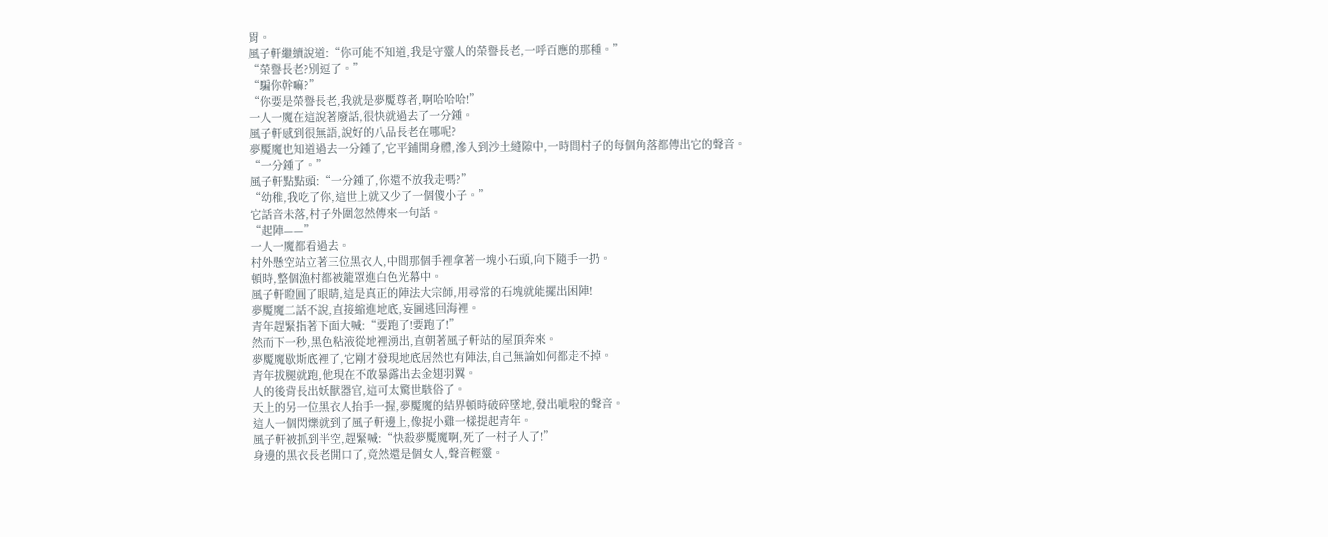胃。
風子軒繼續說道:“你可能不知道,我是守靈人的榮譽長老,一呼百應的那種。”
“榮譽長老?別逗了。”
“騙你幹嘛?”
“你要是榮譽長老,我就是夢魘尊者,啊哈哈哈!”
一人一魔在這說著廢話,很快就過去了一分鍾。
風子軒感到很無語,說好的八品長老在哪呢?
夢魘魔也知道過去一分鍾了,它平鋪開身體,滲入到沙土縫隙中,一時間村子的每個角落都傳出它的聲音。
“一分鍾了。”
風子軒點點頭:“一分鍾了,你還不放我走嗎?”
“幼稚,我吃了你,這世上就又少了一個傻小子。”
它話音未落,村子外圍忽然傳來一句話。
“起陣——”
一人一魔都看過去。
村外懸空站立著三位黑衣人,中間那個手裡拿著一塊小石頭,向下隨手一扔。
頓時,整個漁村都被籠罩進白色光幕中。
風子軒瞪圓了眼睛,這是真正的陣法大宗師,用尋常的石塊就能擺出困陣!
夢魘魔二話不說,直接縮進地底,妄圖逃回海裡。
青年趕緊指著下面大喊:“要跑了!要跑了!”
然而下一秒,黑色粘液從地裡湧出,直朝著風子軒站的屋頂奔來。
夢魘魔歇斯底裡了,它剛才發現地底居然也有陣法,自己無論如何都走不掉。
青年拔腿就跑,他現在不敢暴露出去金翅羽翼。
人的後背長出妖獸器官,這可太驚世駭俗了。
天上的另一位黑衣人抬手一握,夢魘魔的結界頓時破碎墜地,發出呲啦的聲音。
這人一個閃爍就到了風子軒邊上,像捉小雞一樣提起青年。
風子軒被抓到半空,趕緊喊:“快殺夢魘魔啊,死了一村子人了!”
身邊的黑衣長老開口了,竟然還是個女人,聲音輕靈。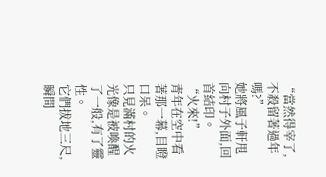“當然得宰了,不殺留著過年嗎?”
她將風子軒甩向村子外面,回首結印。
“火來!”
青年在空中看著那一幕,目瞪口呆。
只見滿村的火光像是被喚醒了一般,有了靈性。
它們拔地三尺,瞬間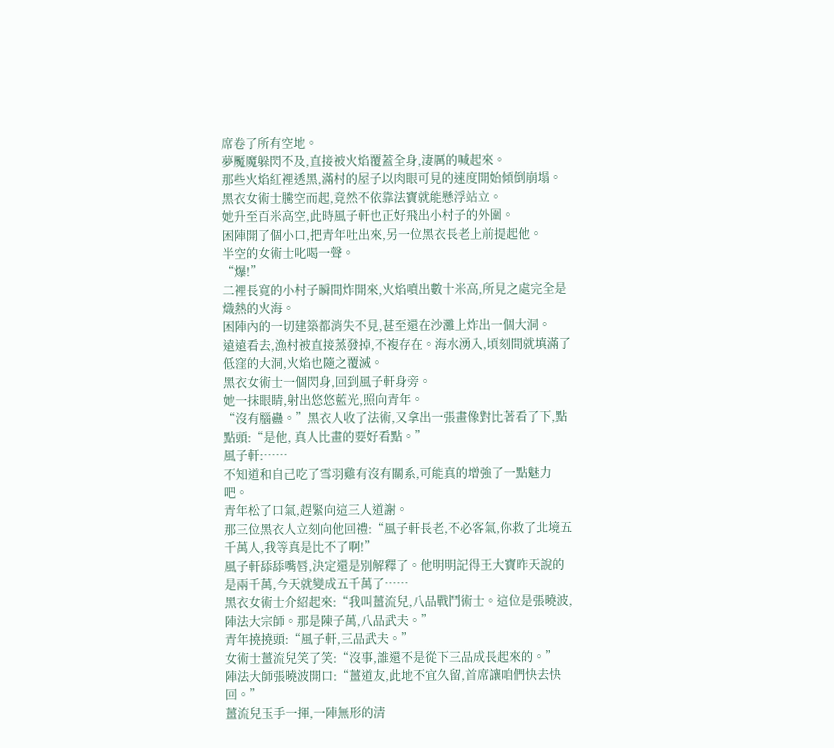席卷了所有空地。
夢魘魔躲閃不及,直接被火焰覆蓋全身,淒厲的喊起來。
那些火焰紅裡透黑,滿村的屋子以肉眼可見的速度開始傾倒崩塌。
黑衣女術士騰空而起,竟然不依靠法寶就能懸浮站立。
她升至百米高空,此時風子軒也正好飛出小村子的外圍。
困陣開了個小口,把青年吐出來,另一位黑衣長老上前提起他。
半空的女術士叱喝一聲。
“爆!”
二裡長寬的小村子瞬間炸開來,火焰噴出數十米高,所見之處完全是熾熱的火海。
困陣內的一切建築都消失不見,甚至還在沙灘上炸出一個大洞。
遠遠看去,漁村被直接蒸發掉,不複存在。海水湧入,頃刻間就填滿了低窪的大洞,火焰也隨之覆滅。
黑衣女術士一個閃身,回到風子軒身旁。
她一抹眼睛,射出悠悠藍光,照向青年。
“沒有腦蠱。”黑衣人收了法術,又拿出一張畫像對比著看了下,點點頭:“是他, 真人比畫的要好看點。”
風子軒:……
不知道和自己吃了雪羽雞有沒有關系,可能真的增強了一點魅力吧。
青年松了口氣,趕緊向這三人道謝。
那三位黑衣人立刻向他回禮:“風子軒長老,不必客氣,你救了北境五千萬人,我等真是比不了啊!”
風子軒舔舔嘴唇,決定還是別解釋了。他明明記得王大寶昨天說的是兩千萬,今天就變成五千萬了……
黑衣女術士介紹起來:“我叫薑流兒,八品戰鬥術士。這位是張曉波,陣法大宗師。那是陳子萬,八品武夫。”
青年撓撓頭:“風子軒,三品武夫。”
女術士薑流兒笑了笑:“沒事,誰還不是從下三品成長起來的。”
陣法大師張曉波開口:“薑道友,此地不宜久留,首席讓咱們快去快回。”
薑流兒玉手一揮,一陣無形的清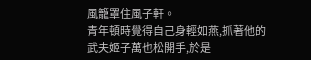風籠罩住風子軒。
青年頓時覺得自己身輕如燕,抓著他的武夫姬子萬也松開手,於是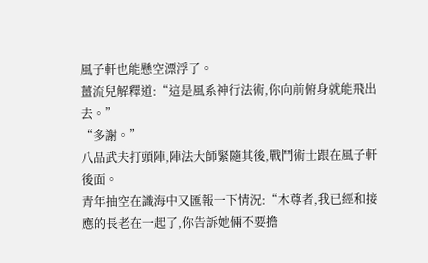風子軒也能懸空漂浮了。
薑流兒解釋道:“這是風系神行法術,你向前俯身就能飛出去。”
“多謝。”
八品武夫打頭陣,陣法大師緊隨其後,戰鬥術士跟在風子軒後面。
青年抽空在識海中又匯報一下情況:“木尊者,我已經和接應的長老在一起了,你告訴她倆不要擔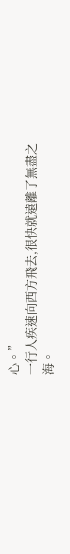心。”
一行人疾速向西方飛去,很快就遠離了無盡之海。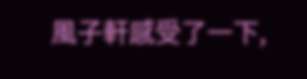風子軒感受了一下,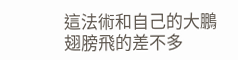這法術和自己的大鵬翅膀飛的差不多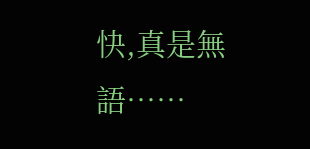快,真是無語……